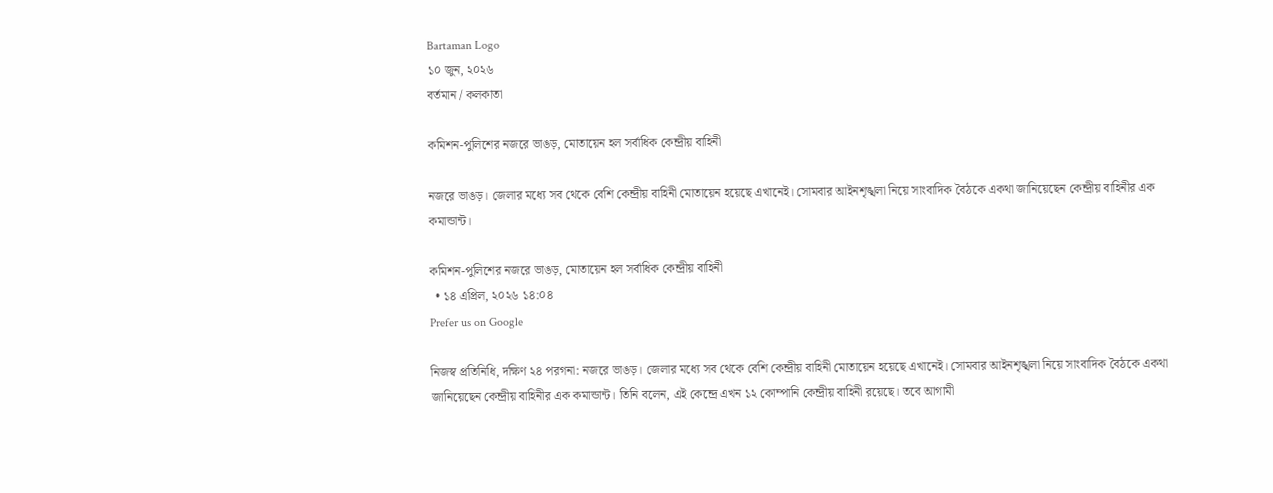Bartaman Logo
১০ জুন, ২০২৬
বর্তমান / কলকাতা

কমিশন-পুলিশের নজরে ভাঙড়, মোতায়েন হল সর্বাধিক কেন্দ্রীয় বাহিনী

নজরে ভাঙড়। জেলার মধ্যে সব থেকে বেশি কেন্দ্রীয় বাহিনী মোতায়েন হয়েছে এখানেই। সোমবার আইনশৃঙ্খলা নিয়ে সাংবাদিক বৈঠকে একথা জানিয়েছেন কেন্দ্রীয় বাহিনীর এক কমান্ডান্ট।

কমিশন-পুলিশের নজরে ভাঙড়, মোতায়েন হল সর্বাধিক কেন্দ্রীয় বাহিনী
  • ১৪ এপ্রিল, ২০২৬ ১৪:০৪
Prefer us on Google

নিজস্ব প্রতিনিধি, দক্ষিণ ২৪ পরগনা: নজরে ভাঙড়। জেলার মধ্যে সব থেকে বেশি কেন্দ্রীয় বাহিনী মোতায়েন হয়েছে এখানেই। সোমবার আইনশৃঙ্খলা নিয়ে সাংবাদিক বৈঠকে একথা জানিয়েছেন কেন্দ্রীয় বাহিনীর এক কমান্ডান্ট। তিনি বলেন, এই কেন্দ্রে এখন ১২ কোম্পানি কেন্দ্রীয় বাহিনী রয়েছে। তবে আগামী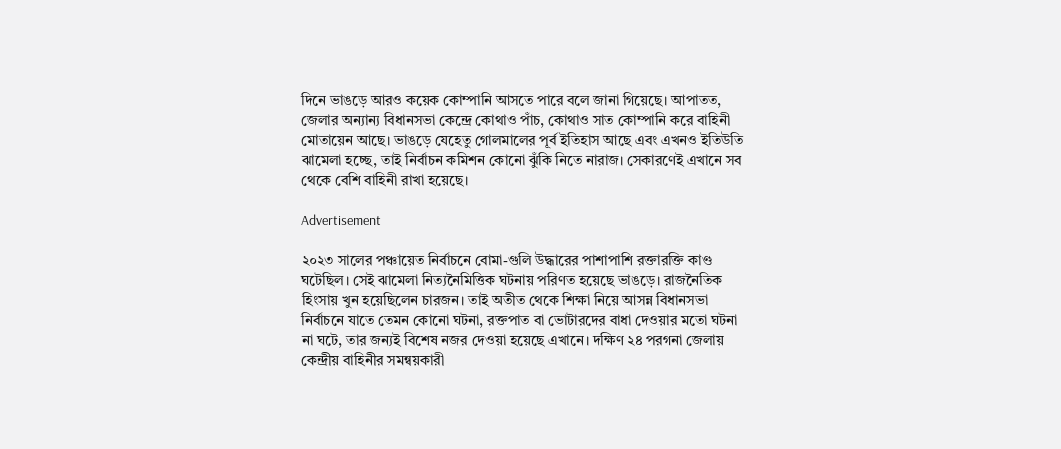দিনে ভাঙড়ে আরও কয়েক কোম্পানি আসতে পারে বলে জানা গিয়েছে। আপাতত, জেলার অন্যান্য বিধানসভা কেন্দ্রে কোথাও পাঁচ, কোথাও সাত কোম্পানি করে বাহিনী মোতায়েন আছে। ভাঙড়ে যেহেতু গোলমালের পূর্ব ইতিহাস আছে এবং এখনও ইতিউতি ঝামেলা হচ্ছে, তাই নির্বাচন কমিশন কোনো ঝুঁকি নিতে নারাজ। সেকারণেই এখানে সব থেকে বেশি বাহিনী রাখা হয়েছে।

Advertisement

২০২৩ সালের পঞ্চায়েত নির্বাচনে বোমা-গুলি উদ্ধারের পাশাপাশি রক্তারক্তি কাণ্ড ঘটেছিল। সেই ঝামেলা নিত্যনৈমিত্তিক ঘটনায় পরিণত হয়েছে ভাঙড়ে। রাজনৈতিক হিংসায় খুন হয়েছিলেন চারজন। তাই অতীত থেকে শিক্ষা নিয়ে আসন্ন বিধানসভা নির্বাচনে যাতে তেমন কোনো ঘটনা, রক্তপাত বা ভোটারদের বাধা দেওয়ার মতো ঘটনা না ঘটে, তার জন্যই বিশেষ নজর দেওয়া হয়েছে এখানে। দক্ষিণ ২৪ পরগনা জেলায় কেন্দ্রীয় বাহিনীর সমন্বয়কারী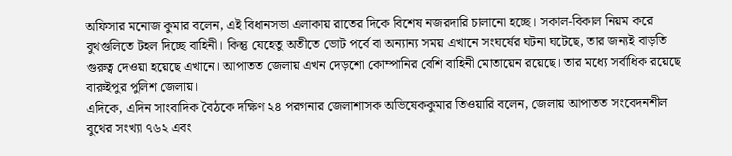অফিসার মনোজ কুমার বলেন, এই বিধানসভা এলাকায় রাতের দিকে বিশেষ নজরদারি চালানো হচ্ছে। সকাল-বিকাল নিয়ম করে বুথগুলিতে টহল দিচ্ছে বাহিনী। কিন্তু যেহেতু অতীতে ভোট পর্বে বা অন্যান্য সময় এখানে সংঘর্ষের ঘটনা ঘটেছে, তার জন্যই বাড়তি গুরুত্ব দেওয়া হয়েছে এখানে। আপাতত জেলায় এখন দেড়শো কোম্পানির বেশি বাহিনী মোতায়েন রয়েছে। তার মধ্যে সর্বাধিক রয়েছে বারুইপুর পুলিশ জেলায়।
এদিকে, এদিন সাংবাদিক বৈঠকে দক্ষিণ ২৪ পরগনার জেলাশাসক অভিষেককুমার তিওয়ারি বলেন, জেলায় আপাতত সংবেদনশীল বুথের সংখ্যা ৭৬২ এবং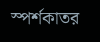স্পর্শকাতর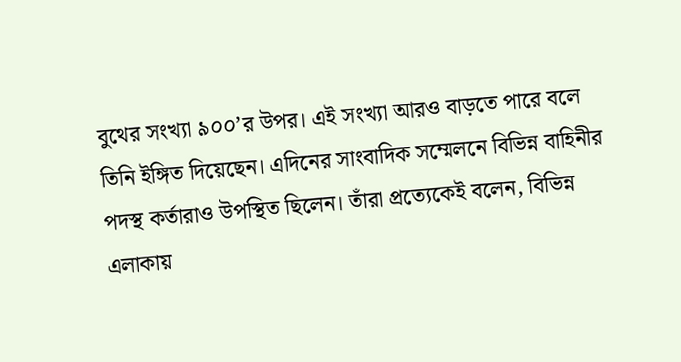বুথের সংখ্যা ৯০০’র উপর। এই সংখ্যা আরও বাড়তে পারে বলে তিনি ইঙ্গিত দিয়েছেন। এদিনের সাংবাদিক সম্মেলনে বিভিন্ন বাহিনীর পদস্থ কর্তারাও উপস্থিত ছিলেন। তাঁরা প্রত্যেকেই বলেন, বিভিন্ন এলাকায়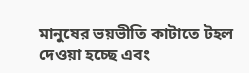মানুষের ভয়ভীতি কাটাতে টহল দেওয়া হচ্ছে এবং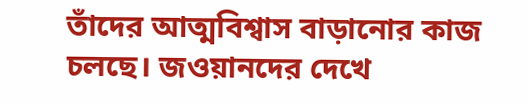তাঁদের আত্মবিশ্বাস বাড়ানোর কাজ চলছে। জওয়ানদের দেখে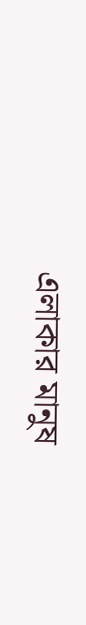এলাকার মানুষ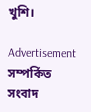খুশি।

Advertisement
সম্পর্কিত সংবাদ